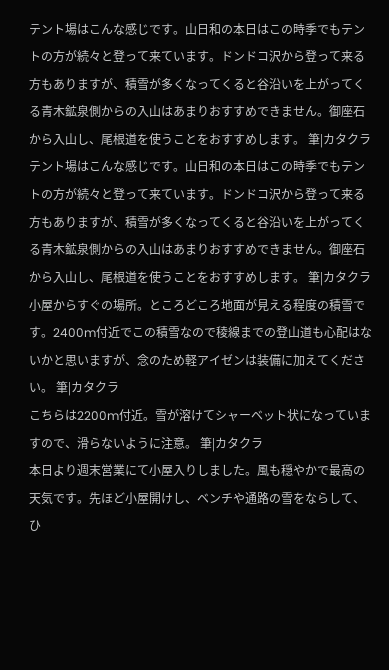テント場はこんな感じです。山日和の本日はこの時季でもテントの方が続々と登って来ています。ドンドコ沢から登って来る方もありますが、積雪が多くなってくると谷沿いを上がってくる青木鉱泉側からの入山はあまりおすすめできません。御座石から入山し、尾根道を使うことをおすすめします。 筆|カタクラ
テント場はこんな感じです。山日和の本日はこの時季でもテントの方が続々と登って来ています。ドンドコ沢から登って来る方もありますが、積雪が多くなってくると谷沿いを上がってくる青木鉱泉側からの入山はあまりおすすめできません。御座石から入山し、尾根道を使うことをおすすめします。 筆|カタクラ
小屋からすぐの場所。ところどころ地面が見える程度の積雪です。2400m付近でこの積雪なので稜線までの登山道も心配はないかと思いますが、念のため軽アイゼンは装備に加えてください。 筆|カタクラ
こちらは2200m付近。雪が溶けてシャーベット状になっていますので、滑らないように注意。 筆|カタクラ
本日より週末営業にて小屋入りしました。風も穏やかで最高の天気です。先ほど小屋開けし、ベンチや通路の雪をならして、ひ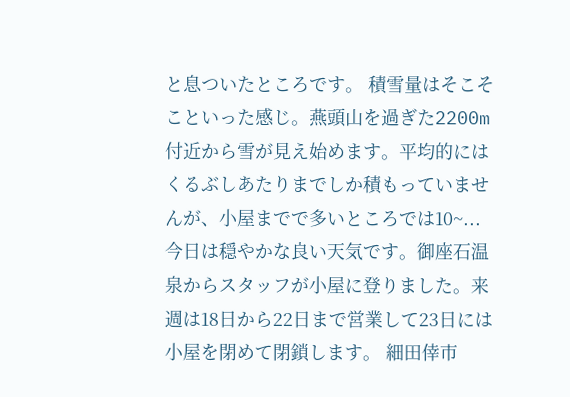と息ついたところです。 積雪量はそこそこといった感じ。燕頭山を過ぎた2200m付近から雪が見え始めます。平均的にはくるぶしあたりまでしか積もっていませんが、小屋までで多いところでは10~...
今日は穏やかな良い天気です。御座石温泉からスタッフが小屋に登りました。来週は18日から22日まで営業して23日には小屋を閉めて閉鎖します。 細田倖市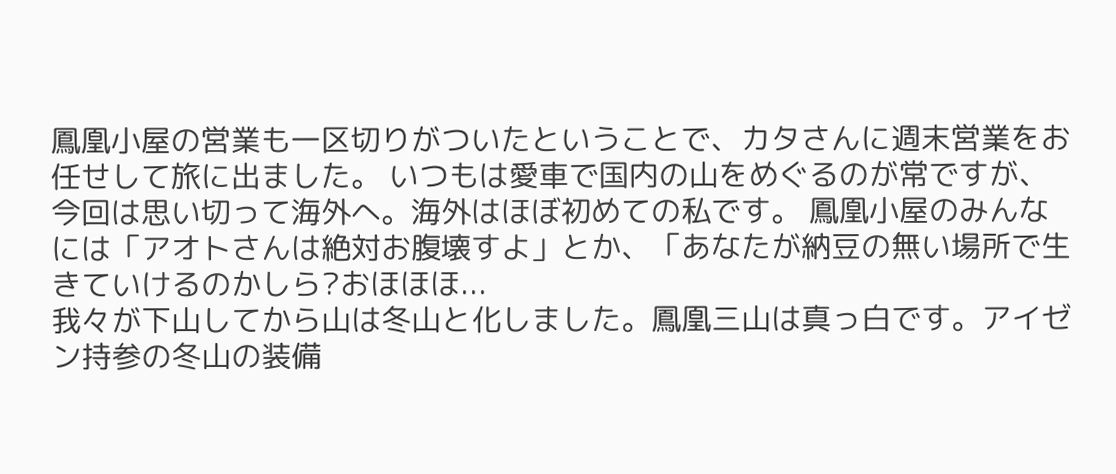鳳凰小屋の営業も一区切りがついたということで、カタさんに週末営業をお任せして旅に出ました。 いつもは愛車で国内の山をめぐるのが常ですが、今回は思い切って海外へ。海外はほぼ初めての私です。 鳳凰小屋のみんなには「アオトさんは絶対お腹壊すよ」とか、「あなたが納豆の無い場所で生きていけるのかしら?おほほほ...
我々が下山してから山は冬山と化しました。鳳凰三山は真っ白です。アイゼン持参の冬山の装備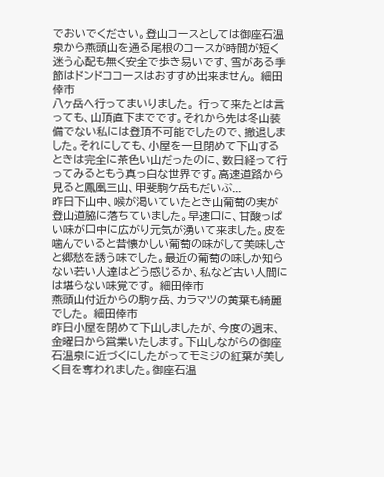でおいでください。登山コースとしては御座石温泉から燕頭山を通る尾根のコースが時間が短く迷う心配も無く安全で歩き易いです、雪がある季節はドンドココースはおすすめ出来ません。 細田倖市
八ヶ岳へ行ってまいりました。 行って来たとは言っても、山頂直下までです。それから先は冬山装備でない私には登頂不可能でしたので、撤退しました。それにしても、小屋を一旦閉めて下山するときは完全に茶色い山だったのに、数日経って行ってみるともう真っ白な世界です。高速道路から見ると鳳凰三山、甲斐駒ケ岳もだいぶ...
昨日下山中、喉が渇いていたとき山葡萄の実が登山道脇に落ちていました。早速口に、甘酸っぱい味が口中に広がり元気が湧いて来ました。皮を噛んでいると昔懐かしい葡萄の味がして美味しさと郷愁を誘う味でした。最近の葡萄の味しか知らない若い人達はどう感じるか、私など古い人間には堪らない味覚です。 細田倖市
燕頭山付近からの駒ヶ岳、カラマツの黄葉も綺麗でした。 細田倖市
昨日小屋を閉めて下山しましたが、今度の週末、金曜日から営業いたします。下山しながらの御座石温泉に近づくにしたがってモミジの紅葉が美しく目を奪われました。御座石温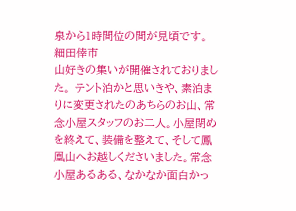泉から1時間位の間が見頃です。 細田倖市
山好きの集いが開催されておりました。 テント泊かと思いきや、素泊まりに変更されたのあちらのお山、常念小屋スタッフのお二人。小屋閉めを終えて、装備を整えて、そして鳳凰山へお越しくださいました。常念小屋あるある、なかなか面白かっ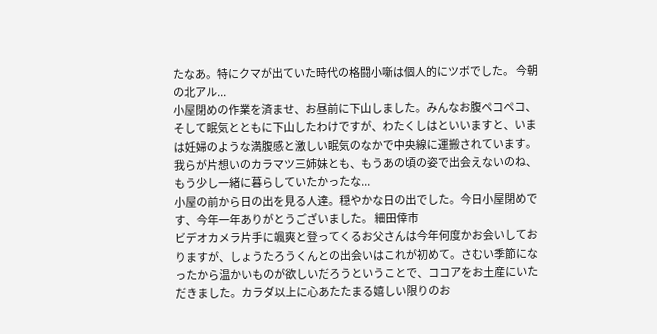たなあ。特にクマが出ていた時代の格闘小噺は個人的にツボでした。 今朝の北アル...
小屋閉めの作業を済ませ、お昼前に下山しました。みんなお腹ペコペコ、そして眠気とともに下山したわけですが、わたくしはといいますと、いまは妊婦のような満腹感と激しい眠気のなかで中央線に運搬されています。 我らが片想いのカラマツ三姉妹とも、もうあの頃の姿で出会えないのね、もう少し一緒に暮らしていたかったな...
小屋の前から日の出を見る人達。穏やかな日の出でした。今日小屋閉めです、今年一年ありがとうございました。 細田倖市
ビデオカメラ片手に颯爽と登ってくるお父さんは今年何度かお会いしておりますが、しょうたろうくんとの出会いはこれが初めて。さむい季節になったから温かいものが欲しいだろうということで、ココアをお土産にいただきました。カラダ以上に心あたたまる嬉しい限りのお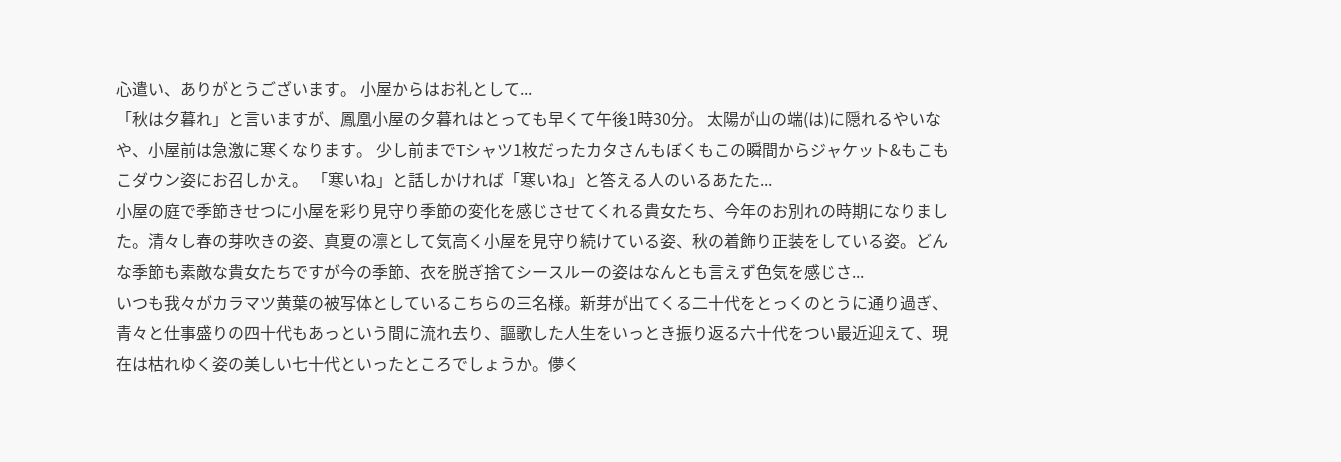心遣い、ありがとうございます。 小屋からはお礼として...
「秋は夕暮れ」と言いますが、鳳凰小屋の夕暮れはとっても早くて午後1時30分。 太陽が山の端(は)に隠れるやいなや、小屋前は急激に寒くなります。 少し前までTシャツ1枚だったカタさんもぼくもこの瞬間からジャケット&もこもこダウン姿にお召しかえ。 「寒いね」と話しかければ「寒いね」と答える人のいるあたた...
小屋の庭で季節きせつに小屋を彩り見守り季節の変化を感じさせてくれる貴女たち、今年のお別れの時期になりました。清々し春の芽吹きの姿、真夏の凛として気高く小屋を見守り続けている姿、秋の着飾り正装をしている姿。どんな季節も素敵な貴女たちですが今の季節、衣を脱ぎ捨てシースルーの姿はなんとも言えず色気を感じさ...
いつも我々がカラマツ黄葉の被写体としているこちらの三名様。新芽が出てくる二十代をとっくのとうに通り過ぎ、青々と仕事盛りの四十代もあっという間に流れ去り、謳歌した人生をいっとき振り返る六十代をつい最近迎えて、現在は枯れゆく姿の美しい七十代といったところでしょうか。儚く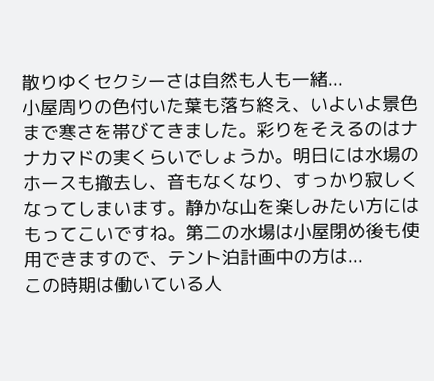散りゆくセクシーさは自然も人も一緒...
小屋周りの色付いた葉も落ち終え、いよいよ景色まで寒さを帯びてきました。彩りをそえるのはナナカマドの実くらいでしょうか。明日には水場のホースも撤去し、音もなくなり、すっかり寂しくなってしまいます。静かな山を楽しみたい方にはもってこいですね。第二の水場は小屋閉め後も使用できますので、テント泊計画中の方は...
この時期は働いている人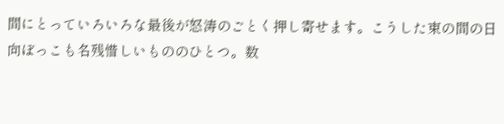間にとっていろいろな最後が怒涛のごとく押し寄せます。こうした束の間の日向ぼっこも名残惜しいもののひとつ。数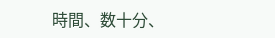時間、数十分、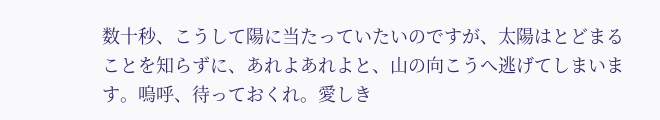数十秒、こうして陽に当たっていたいのですが、太陽はとどまることを知らずに、あれよあれよと、山の向こうへ逃げてしまいます。嗚呼、待っておくれ。愛しき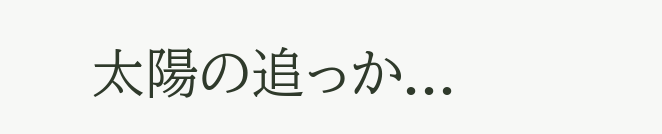太陽の追っか...